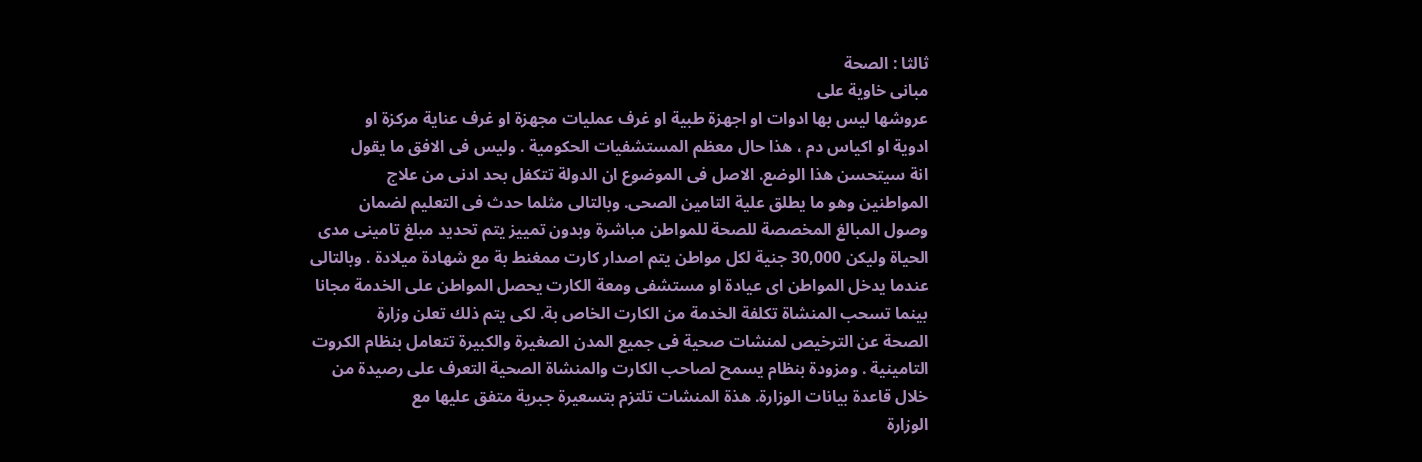ثالثا : الصحة
مبانى خاوية على
عروشها ليس بها ادوات او اجهزة طبية او غرف عمليات مجهزة او غرف عناية مركزة او
ادوية او اكياس دم ، هذا حال معظم المستشفيات الحكومية . وليس فى الافق ما يقول
انة سيتحسن هذا الوضع. الاصل فى الموضوع ان الدولة تتكفل بحد ادنى من علاج
المواطنين وهو ما يطلق علية التامين الصحى. وبالتالى مثلما حدث فى التعليم لضمان
وصول المبالغ المخصصة للصحة للمواطن مباشرة وبدون تمييز يتم تحديد مبلغ تامينى مدى
الحياة وليكن 30,000 جنية لكل مواطن يتم اصدار كارت ممغنط بة مع شهادة ميلادة . وبالتالى
عندما يدخل المواطن اى عيادة او مستشفى ومعة الكارت يحصل المواطن على الخدمة مجانا
بينما تسحب المنشاة تكلفة الخدمة من الكارت الخاص بة. لكى يتم ذلك تعلن وزارة
الصحة عن الترخيص لمنشات صحية فى جميع المدن الصغيرة والكبيرة تتعامل بنظام الكروت
التامينية . ومزودة بنظام يسمح لصاحب الكارت والمنشاة الصحية التعرف على رصيدة من
خلال قاعدة بيانات الوزارة. هذة المنشات تلتزم بتسعيرة جبرية متفق عليها مع
الوزارة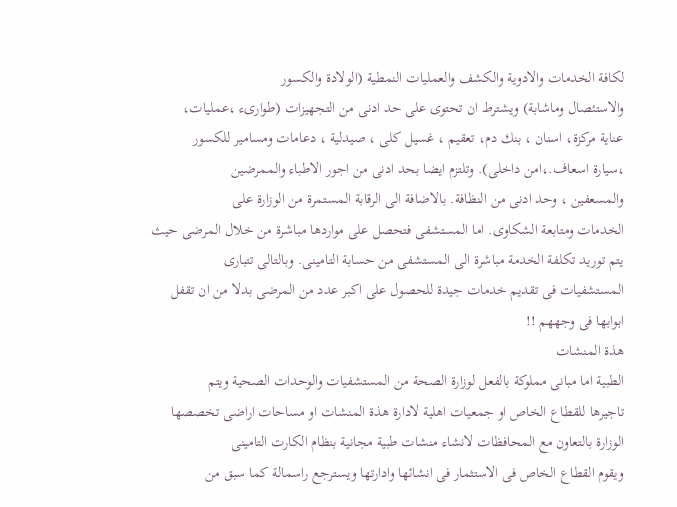لكافة الخدمات والادوية والكشف والعمليات النمطية (الولادة والكسور
والاستئصال وماشابة) ويشترط ان تحتوى على حد ادنى من التجهيزات (طوارىء ،عمليات،
عناية مركزة، اسنان ، بنك دم، تعقيم ، غسيل كلى ، صيدلية ، دعامات ومسامير للكسور
،سيارة اسعاف.،امن داخلى). وتلتزم ايضا بحد ادنى من اجور الاطباء والممرضين
والمسعفين ، وحد ادنى من النظافة. بالاضافة الى الرقابة المستمرة من الوزارة على
الخدمات ومتابعة الشكاوى. اما المستشفى فتحصل على مواردها مباشرة من خلال المرضى حيث
يتم توريد تكلفة الخدمة مباشرة الى المستشفى من حسابة التامينى. وبالتالى تتبارى
المستشفيات فى تقديم خدمات جيدة للحصول على اكبر عدد من المرضى بدلا من ان تقفل
ابوابها فى وجههم !!
هذة المنشات
الطبية اما مبانى مملوكة بالفعل لوزارة الصحة من المستشفيات والوحدات الصحية ويتم
تاجيرها للقطاع الخاص او جمعيات اهلية لادارة هذة المنشات او مساحات اراضى تخصصها
الوزارة بالتعاون مع المحافظات لانشاء منشات طبية مجانية بنظام الكارت التامينى
ويقوم القطاع الخاص فى الاستثمار فى انشائها وادارتها ويسترجع راسمالة كما سبق من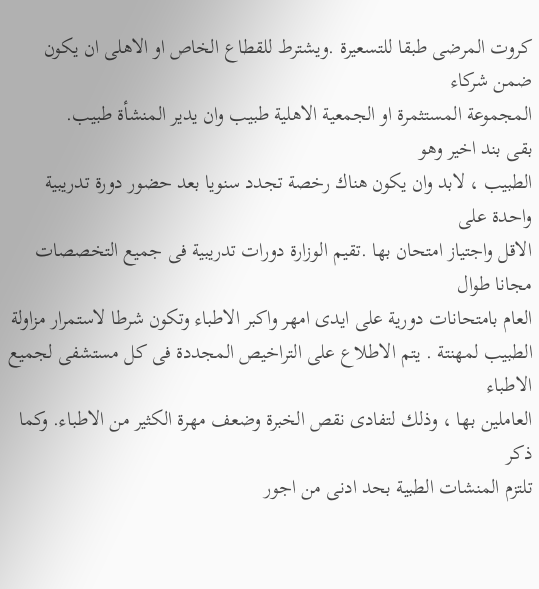كروت المرضى طبقا للتسعيرة .ويشترط للقطاع الخاص او الاهلى ان يكون ضمن شركاء
المجموعة المستثمرة او الجمعية الاهلية طبيب وان يدير المنشأة طبيب.
بقى بند اخير وهو
الطبيب ، لابد وان يكون هناك رخصة تجدد سنويا بعد حضور دورة تدريبية واحدة على
الاقل واجتياز امتحان بها .تقيم الوزارة دورات تدريبية فى جميع التخصصات مجانا طوال
العام بامتحانات دورية على ايدى امهر واكبر الاطباء وتكون شرطا لاستمرار مزاولة
الطبيب لمهنتة . يتم الاطلاع على التراخيص المجددة فى كل مستشفى لجميع الاطباء
العاملين بها ، وذلك لتفادى نقص الخبرة وضعف مهرة الكثير من الاطباء. وكما ذكر
تلتزم المنشات الطبية بحد ادنى من اجور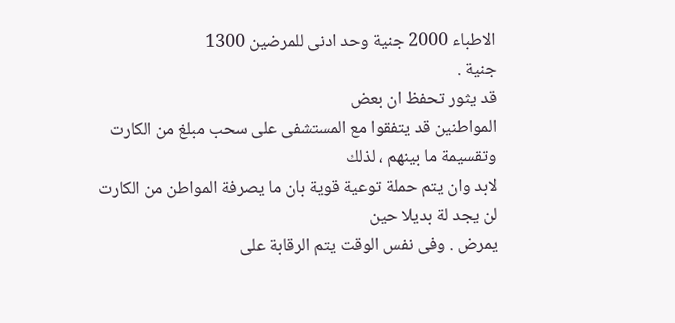الاطباء 2000 جنية وحد ادنى للمرضين 1300
جنية .
قد يثور تحفظ ان بعض
المواطنين قد يتفقوا مع المستشفى على سحب مبلغ من الكارت وتقسيمة ما بينهم ، لذلك
لابد وان يتم حملة توعية قوية بان ما يصرفة المواطن من الكارت لن يجد لة بديلا حين
يمرض . وفى نفس الوقت يتم الرقابة على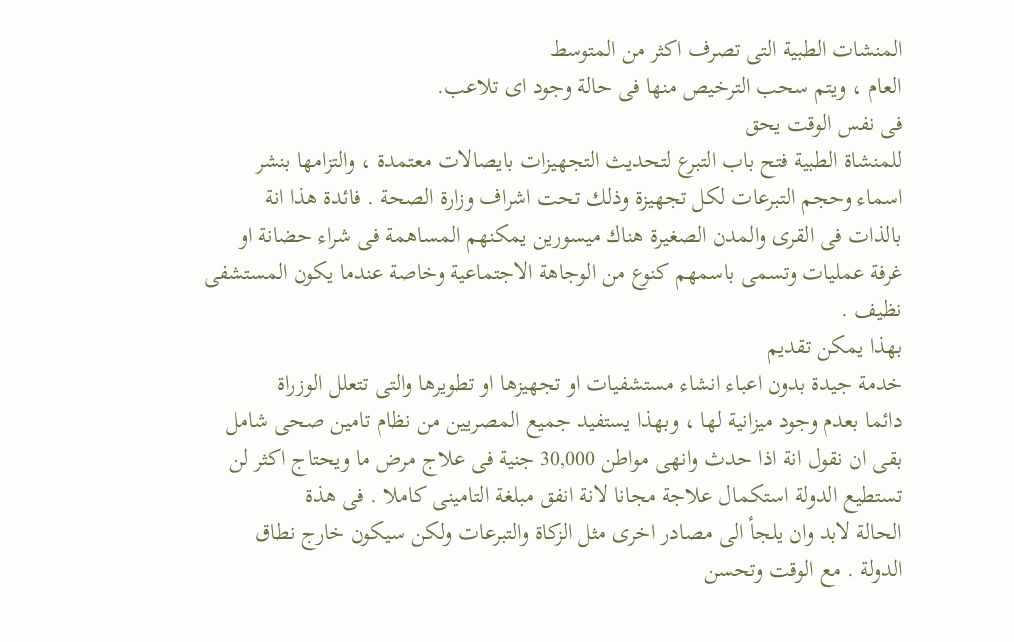المنشات الطبية التى تصرف اكثر من المتوسط
العام ، ويتم سحب الترخيص منها فى حالة وجود اى تلاعب.
فى نفس الوقت يحق
للمنشاة الطبية فتح باب التبرع لتحديث التجهيزات بايصالات معتمدة ، والتزامها بنشر
اسماء وحجم التبرعات لكل تجهيزة وذلك تحت اشراف وزارة الصحة . فائدة هذا انة
بالذات فى القرى والمدن الصغيرة هناك ميسورين يمكنهم المساهمة فى شراء حضانة او
غرفة عمليات وتسمى باسمهم كنوع من الوجاهة الاجتماعية وخاصة عندما يكون المستشفى
نظيف .
بهذا يمكن تقديم
خدمة جيدة بدون اعباء انشاء مستشفيات او تجهيزها او تطويرها والتى تتعلل الوزراة
دائما بعدم وجود ميزانية لها ، وبهذا يستفيد جميع المصريين من نظام تامين صحى شامل
بقى ان نقول انة اذا حدث وانهى مواطن 30,000 جنية فى علاج مرض ما ويحتاج اكثر لن
تستطيع الدولة استكمال علاجة مجانا لانة انفق مبلغة التامينى كاملا . فى هذة
الحالة لابد وان يلجأ الى مصادر اخرى مثل الزكاة والتبرعات ولكن سيكون خارج نطاق
الدولة . مع الوقت وتحسن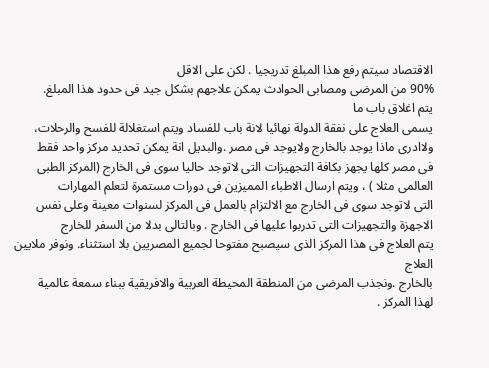الاقتصاد سيتم رفع هذا المبلغ تدريجيا . لكن على الاقل
90% من المرضى ومصابى الحوادث يمكن علاجهم بشكل جيد فى حدود هذا المبلغ.
يتم اغلاق باب ما
يسمى العلاج على نفقة الدولة نهائيا لانة باب للفساد ويتم استغلالة للفسح والرحلات،
ولاادرى ماذا يوجد بالخارج ولايوجد فى مصر .والبديل انة يمكن تحديد مركز واحد فقط
فى مصر كلها يجهز بكافة التجهيزات التى لاتوجد حاليا سوى فى الخارج (المركز الطبى
العالمى مثلا ) ، ويتم ارسال الاطباء المميزين فى دورات مستمرة لتعلم المهارات
التى لاتوجد سوى فى الخارج مع الالتزام بالعمل فى المركز لسنوات معينة وعلى نفس
الاجهزة والتجهيزات التى تدربوا عليها فى الخارج . وبالتالى بدلا من السفر للخارج
يتم العلاج فى هذا المركز الذى سيصبح مفتوحا لجميع المصريين بلا استثناء. ونوفر ملايين العلاج
بالخارج .ونجذب المرضى من المنطقة المحيطة العربية والافريقية ببناء سمعة عالمية
لهذا المركز .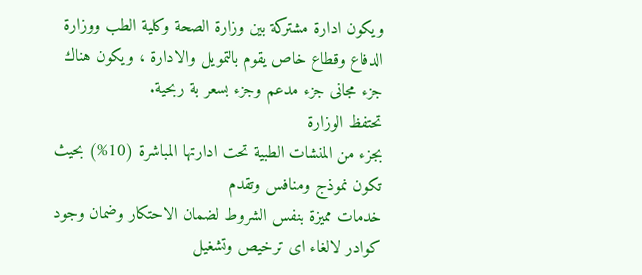ويكون ادارة مشتركة بين وزارة الصحة وكلية الطب ووزارة الدفاع وقطاع خاص يقوم بالتمويل والادارة ، ويكون هناك
جزء مجانى جزء مدعم وجزء بسعر بة ربحية.
تحتفظ الوزارة
بجزء من المنشات الطبية تحت ادارتها المباشرة (10%) بحيث تكون نموذج ومنافس وتقدم
خدمات مميزة بنفس الشروط لضمان الاحتكار وضمان وجود كوادر لالغاء اى ترخيص وتشغيل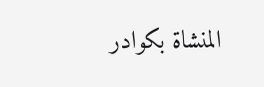المنشاة بكوادر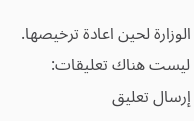الوزارة لحين اعادة ترخيصها.
ليست هناك تعليقات:
إرسال تعليق